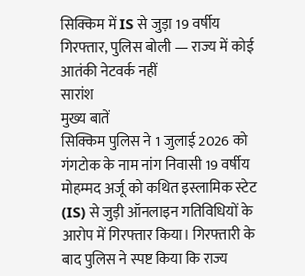सिक्किम में IS से जुड़ा 19 वर्षीय गिरफ्तार, पुलिस बोली — राज्य में कोई आतंकी नेटवर्क नहीं
सारांश
मुख्य बातें
सिक्किम पुलिस ने 1 जुलाई 2026 को गंगटोक के नाम नांग निवासी 19 वर्षीय मोहम्मद अर्जू को कथित इस्लामिक स्टेट (IS) से जुड़ी ऑनलाइन गतिविधियों के आरोप में गिरफ्तार किया। गिरफ्तारी के बाद पुलिस ने स्पष्ट किया कि राज्य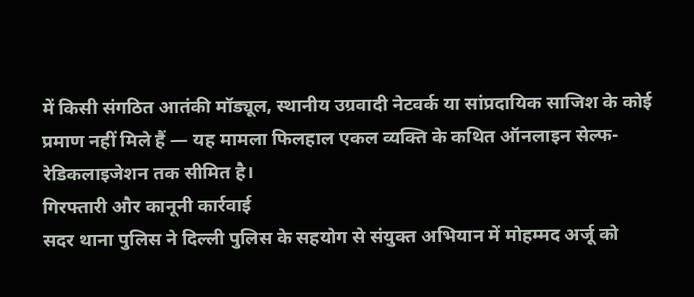में किसी संगठित आतंकी मॉड्यूल, स्थानीय उग्रवादी नेटवर्क या सांप्रदायिक साजिश के कोई प्रमाण नहीं मिले हैं — यह मामला फिलहाल एकल व्यक्ति के कथित ऑनलाइन सेल्फ-रेडिकलाइजेशन तक सीमित है।
गिरफ्तारी और कानूनी कार्रवाई
सदर थाना पुलिस ने दिल्ली पुलिस के सहयोग से संयुक्त अभियान में मोहम्मद अर्जू को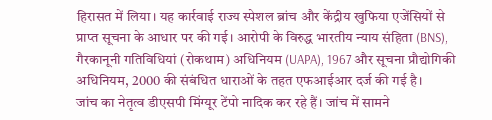हिरासत में लिया। यह कार्रवाई राज्य स्पेशल ब्रांच और केंद्रीय खुफिया एजेंसियों से प्राप्त सूचना के आधार पर की गई। आरोपी के विरुद्ध भारतीय न्याय संहिता (BNS), गैरकानूनी गतिविधियां (रोकथाम) अधिनियम (UAPA), 1967 और सूचना प्रौद्योगिकी अधिनियम, 2000 की संबंधित धाराओं के तहत एफआईआर दर्ज की गई है।
जांच का नेतृत्व डीएसपी मिंग्यूर टेंपो नादिक कर रहे हैं। जांच में सामने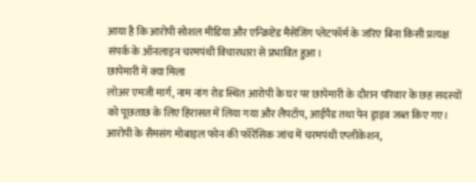आया है कि आरोपी सोशल मीडिया और एन्क्रिप्टेड मैसेजिंग प्लेटफॉर्म के जरिए बिना किसी प्रत्यक्ष संपर्क के ऑनलाइन चरमपंथी विचारधारा से प्रभावित हुआ।
छापेमारी में क्या मिला
लोअर एमजी मार्ग, नाम नांग रोड स्थित आरोपी के घर पर छापेमारी के दौरान परिवार के छह सदस्यों को पूछताछ के लिए हिरासत में लिया गया और लैपटॉप, आईपैड तथा पेन ड्राइव जब्त किए गए। आरोपी के सैमसंग मोबाइल फोन की फॉरेंसिक जांच में चरमपंथी एप्लीकेशन,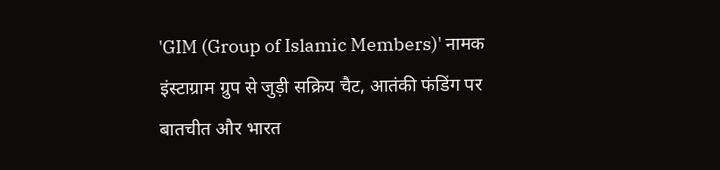'GIM (Group of Islamic Members)' नामक इंस्टाग्राम ग्रुप से जुड़ी सक्रिय चैट, आतंकी फंडिंग पर बातचीत और भारत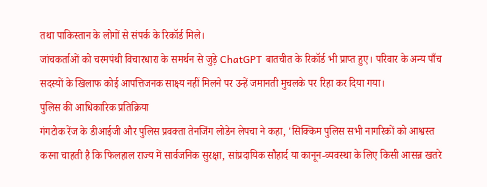तथा पाकिस्तान के लोगों से संपर्क के रिकॉर्ड मिले।
जांचकर्ताओं को चरमपंथी विचारधारा के समर्थन से जुड़े ChatGPT बातचीत के रिकॉर्ड भी प्राप्त हुए। परिवार के अन्य पाँच सदस्यों के खिलाफ कोई आपत्तिजनक साक्ष्य नहीं मिलने पर उन्हें जमानती मुचलके पर रिहा कर दिया गया।
पुलिस की आधिकारिक प्रतिक्रिया
गंगटोक रेंज के डीआईजी और पुलिस प्रवक्ता तेनजिंग लोडेन लेपचा ने कहा, 'सिक्किम पुलिस सभी नागरिकों को आश्वस्त करना चाहती है कि फिलहाल राज्य में सार्वजनिक सुरक्षा, सांप्रदायिक सौहार्द या कानून-व्यवस्था के लिए किसी आसन्न खतरे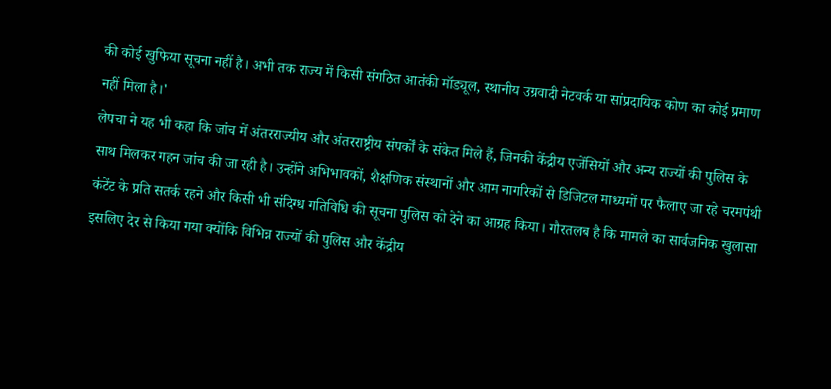की कोई खुफिया सूचना नहीं है। अभी तक राज्य में किसी संगठित आतंकी मॉड्यूल, स्थानीय उग्रवादी नेटवर्क या सांप्रदायिक कोण का कोई प्रमाण नहीं मिला है।'
लेपचा ने यह भी कहा कि जांच में अंतरराज्यीय और अंतरराष्ट्रीय संपर्कों के संकेत मिले हैं, जिनकी केंद्रीय एजेंसियों और अन्य राज्यों की पुलिस के साथ मिलकर गहन जांच की जा रही है। उन्होंने अभिभावकों, शैक्षणिक संस्थानों और आम नागरिकों से डिजिटल माध्यमों पर फैलाए जा रहे चरमपंथी कंटेंट के प्रति सतर्क रहने और किसी भी संदिग्ध गतिविधि की सूचना पुलिस को देने का आग्रह किया। गौरतलब है कि मामले का सार्वजनिक खुलासा इसलिए देर से किया गया क्योंकि विभिन्न राज्यों की पुलिस और केंद्रीय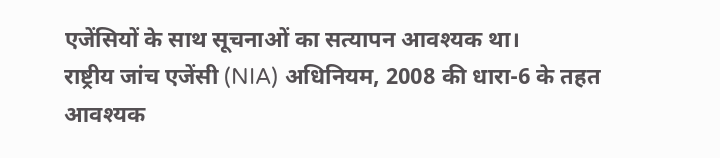एजेंसियों के साथ सूचनाओं का सत्यापन आवश्यक था।
राष्ट्रीय जांच एजेंसी (NIA) अधिनियम, 2008 की धारा-6 के तहत आवश्यक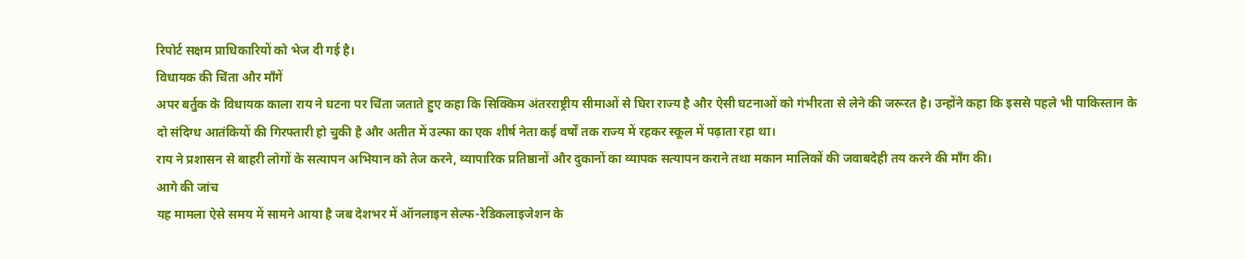रिपोर्ट सक्षम प्राधिकारियों को भेज दी गई है।
विधायक की चिंता और माँगें
अपर बर्तुक के विधायक काला राय ने घटना पर चिंता जताते हुए कहा कि सिक्किम अंतरराष्ट्रीय सीमाओं से घिरा राज्य है और ऐसी घटनाओं को गंभीरता से लेने की जरूरत है। उन्होंने कहा कि इससे पहले भी पाकिस्तान के दो संदिग्ध आतंकियों की गिरफ्तारी हो चुकी है और अतीत में उल्फा का एक शीर्ष नेता कई वर्षों तक राज्य में रहकर स्कूल में पढ़ाता रहा था।
राय ने प्रशासन से बाहरी लोगों के सत्यापन अभियान को तेज करने, व्यापारिक प्रतिष्ठानों और दुकानों का व्यापक सत्यापन कराने तथा मकान मालिकों की जवाबदेही तय करने की माँग की।
आगे की जांच
यह मामला ऐसे समय में सामने आया है जब देशभर में ऑनलाइन सेल्फ-रेडिकलाइजेशन के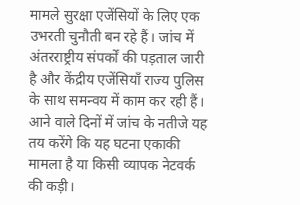मामले सुरक्षा एजेंसियों के लिए एक उभरती चुनौती बन रहे हैं। जांच में अंतरराष्ट्रीय संपर्कों की पड़ताल जारी है और केंद्रीय एजेंसियाँ राज्य पुलिस के साथ समन्वय में काम कर रही हैं। आने वाले दिनों में जांच के नतीजे यह तय करेंगे कि यह घटना एकाकी मामला है या किसी व्यापक नेटवर्क की कड़ी।